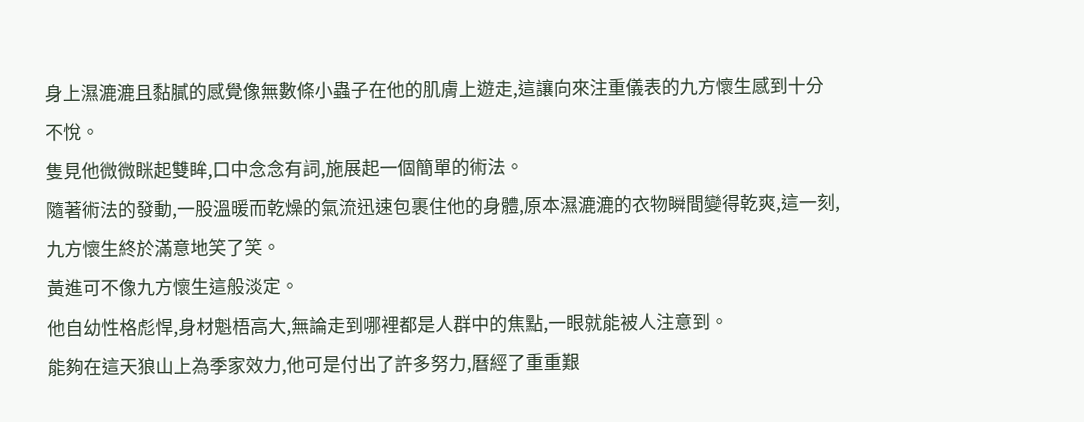身上濕漉漉且黏膩的感覺像無數條小蟲子在他的肌膚上遊走,這讓向來注重儀表的九方懷生感到十分不悅。
隻見他微微眯起雙眸,口中念念有詞,施展起一個簡單的術法。
隨著術法的發動,一股溫暖而乾燥的氣流迅速包裹住他的身體,原本濕漉漉的衣物瞬間變得乾爽,這一刻,九方懷生終於滿意地笑了笑。
黃進可不像九方懷生這般淡定。
他自幼性格彪悍,身材魁梧高大,無論走到哪裡都是人群中的焦點,一眼就能被人注意到。
能夠在這天狼山上為季家效力,他可是付出了許多努力,曆經了重重艱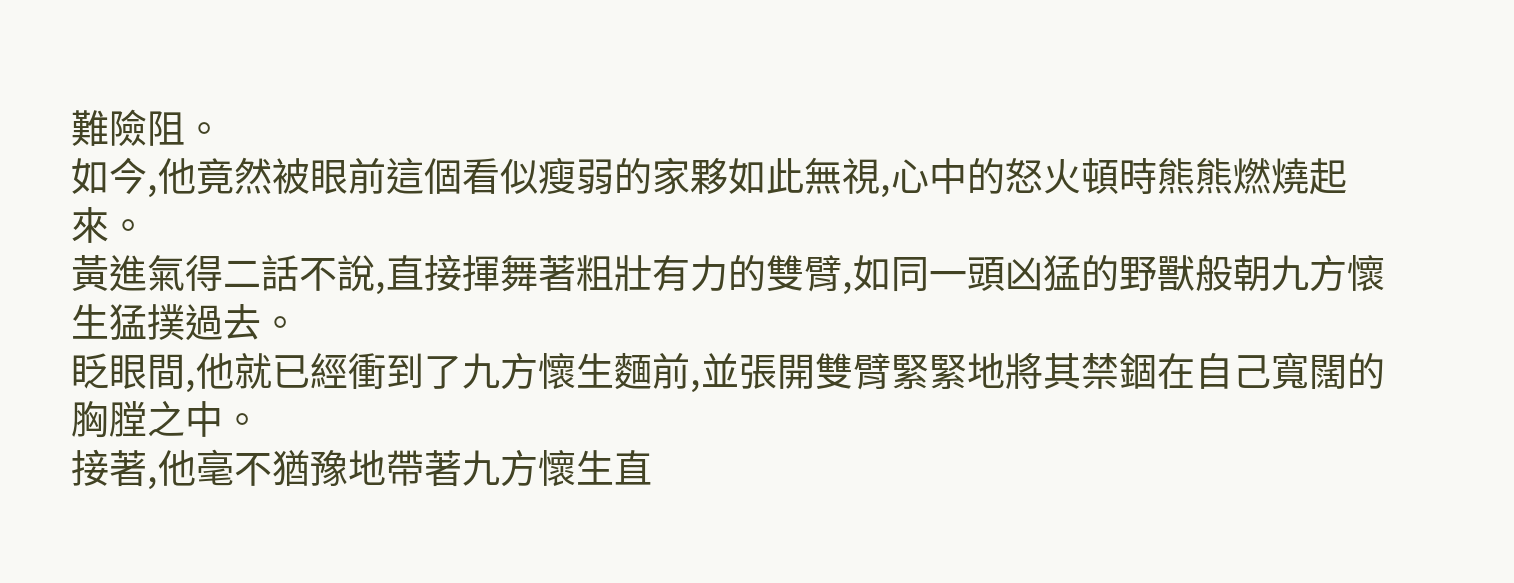難險阻。
如今,他竟然被眼前這個看似瘦弱的家夥如此無視,心中的怒火頓時熊熊燃燒起來。
黃進氣得二話不說,直接揮舞著粗壯有力的雙臂,如同一頭凶猛的野獸般朝九方懷生猛撲過去。
眨眼間,他就已經衝到了九方懷生麵前,並張開雙臂緊緊地將其禁錮在自己寬闊的胸膛之中。
接著,他毫不猶豫地帶著九方懷生直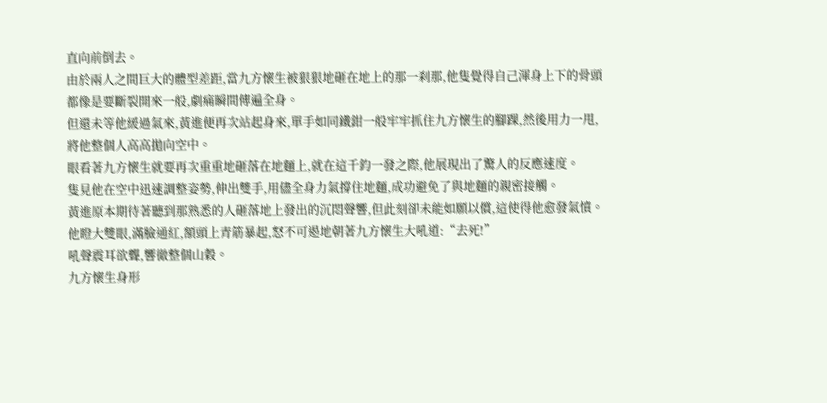直向前倒去。
由於兩人之間巨大的體型差距,當九方懷生被狠狠地砸在地上的那一刹那,他隻覺得自己渾身上下的骨頭都像是要斷裂開來一般,劇痛瞬間傳遍全身。
但還未等他緩過氣來,黃進便再次站起身來,單手如同鐵鉗一般牢牢抓住九方懷生的腳踝,然後用力一甩,將他整個人高高拋向空中。
眼看著九方懷生就要再次重重地砸落在地麵上,就在這千鈞一發之際,他展現出了驚人的反應速度。
隻見他在空中迅速調整姿勢,伸出雙手,用儘全身力氣撐住地麵,成功避免了與地麵的親密接觸。
黃進原本期待著聽到那熟悉的人砸落地上發出的沉悶聲響,但此刻卻未能如願以償,這使得他愈發氣憤。
他瞪大雙眼,滿臉通紅,額頭上青筋暴起,怒不可遏地朝著九方懷生大吼道:“去死!”
吼聲震耳欲聾,響徹整個山穀。
九方懷生身形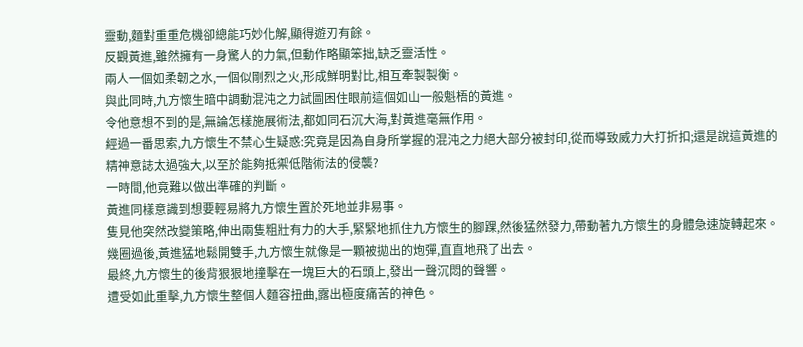靈動,麵對重重危機卻總能巧妙化解,顯得遊刃有餘。
反觀黃進,雖然擁有一身驚人的力氣,但動作略顯笨拙,缺乏靈活性。
兩人一個如柔韌之水,一個似剛烈之火,形成鮮明對比,相互牽製製衡。
與此同時,九方懷生暗中調動混沌之力試圖困住眼前這個如山一般魁梧的黃進。
令他意想不到的是,無論怎樣施展術法,都如同石沉大海,對黃進毫無作用。
經過一番思索,九方懷生不禁心生疑惑:究竟是因為自身所掌握的混沌之力絕大部分被封印,從而導致威力大打折扣;還是說這黃進的精神意誌太過強大,以至於能夠抵禦低階術法的侵襲?
一時間,他竟難以做出準確的判斷。
黃進同樣意識到想要輕易將九方懷生置於死地並非易事。
隻見他突然改變策略,伸出兩隻粗壯有力的大手,緊緊地抓住九方懷生的腳踝,然後猛然發力,帶動著九方懷生的身體急速旋轉起來。
幾圈過後,黃進猛地鬆開雙手,九方懷生就像是一顆被拋出的炮彈,直直地飛了出去。
最終,九方懷生的後背狠狠地撞擊在一塊巨大的石頭上,發出一聲沉悶的聲響。
遭受如此重擊,九方懷生整個人麵容扭曲,露出極度痛苦的神色。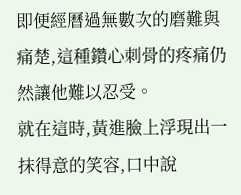即便經曆過無數次的磨難與痛楚,這種鑽心刺骨的疼痛仍然讓他難以忍受。
就在這時,黃進臉上浮現出一抹得意的笑容,口中說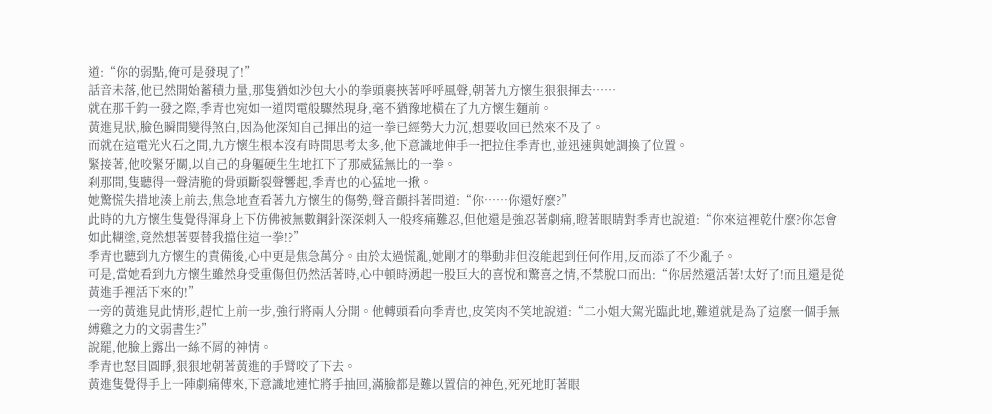道:“你的弱點,俺可是發現了!”
話音未落,他已然開始蓄積力量,那隻猶如沙包大小的拳頭裹挾著呼呼風聲,朝著九方懷生狠狠揮去……
就在那千鈞一發之際,季青也宛如一道閃電般驟然現身,毫不猶豫地橫在了九方懷生麵前。
黃進見狀,臉色瞬間變得煞白,因為他深知自己揮出的這一拳已經勢大力沉,想要收回已然來不及了。
而就在這電光火石之間,九方懷生根本沒有時間思考太多,他下意識地伸手一把拉住季青也,並迅速與她調換了位置。
緊接著,他咬緊牙關,以自己的身軀硬生生地扛下了那威猛無比的一拳。
刹那間,隻聽得一聲清脆的骨頭斷裂聲響起,季青也的心猛地一揪。
她驚慌失措地湊上前去,焦急地查看著九方懷生的傷勢,聲音顫抖著問道:“你……你還好麼?”
此時的九方懷生隻覺得渾身上下仿佛被無數鋼針深深刺入一般疼痛難忍,但他還是強忍著劇痛,瞪著眼睛對季青也說道:“你來這裡乾什麼?你怎會如此糊塗,竟然想著要替我擋住這一拳!?”
季青也聽到九方懷生的責備後,心中更是焦急萬分。由於太過慌亂,她剛才的舉動非但沒能起到任何作用,反而添了不少亂子。
可是,當她看到九方懷生雖然身受重傷但仍然活著時,心中頓時湧起一股巨大的喜悅和驚喜之情,不禁脫口而出:“你居然還活著!太好了!而且還是從黃進手裡活下來的!”
一旁的黃進見此情形,趕忙上前一步,強行將兩人分開。他轉頭看向季青也,皮笑肉不笑地說道:“二小姐大駕光臨此地,難道就是為了這麼一個手無縛雞之力的文弱書生?”
說罷,他臉上露出一絲不屑的神情。
季青也怒目圓睜,狠狠地朝著黃進的手臂咬了下去。
黃進隻覺得手上一陣劇痛傳來,下意識地連忙將手抽回,滿臉都是難以置信的神色,死死地盯著眼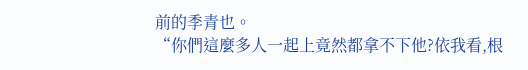前的季青也。
“你們這麼多人一起上竟然都拿不下他?依我看,根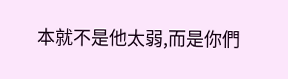本就不是他太弱,而是你們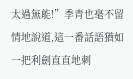太過無能!”季青也毫不留情地說道,這一番話語猶如一把利劍直直地刺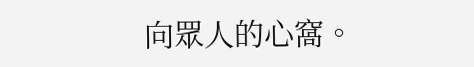向眾人的心窩。